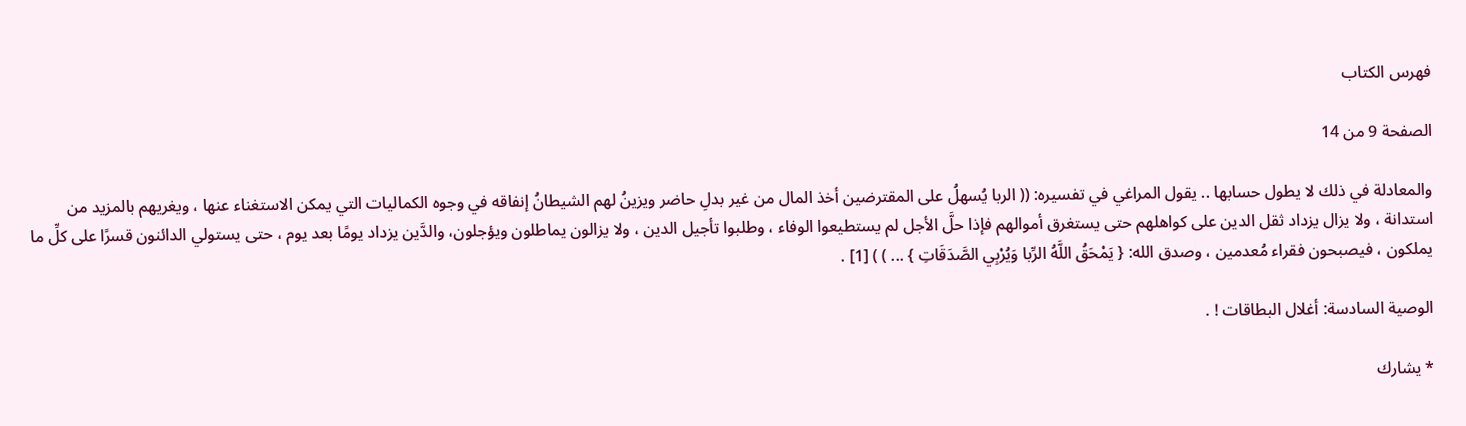فهرس الكتاب

الصفحة 9 من 14

والمعادلة في ذلك لا يطول حسابها .. يقول المراغي في تفسيره: (( الربا يُسهلُ على المقترضين أخذ المال من غير بدلِ حاضر ويزينُ لهم الشيطانُ إنفاقه في وجوه الكماليات التي يمكن الاستغناء عنها ، ويغريهم بالمزيد من استدانة ، ولا يزال يزداد ثقل الدين على كواهلهم حتى يستغرق أموالهم فإذا حلَّ الأجل لم يستطيعوا الوفاء ، وطلبوا تأجيل الدين ، ولا يزالون يماطلون ويؤجلون، والدَّين يزداد يومًا بعد يوم ، حتى يستولي الدائنون قسرًا على كلِّ ما يملكون ، فيصبحون فقراء مُعدمين ، وصدق الله: { يَمْحَقُ اللَّهُ الرِّبا وَيُرْبِي الصَّدَقَاتِ } ... ) ) [1] .

الوصية السادسة: أغلال البطاقات ! .

* يشارك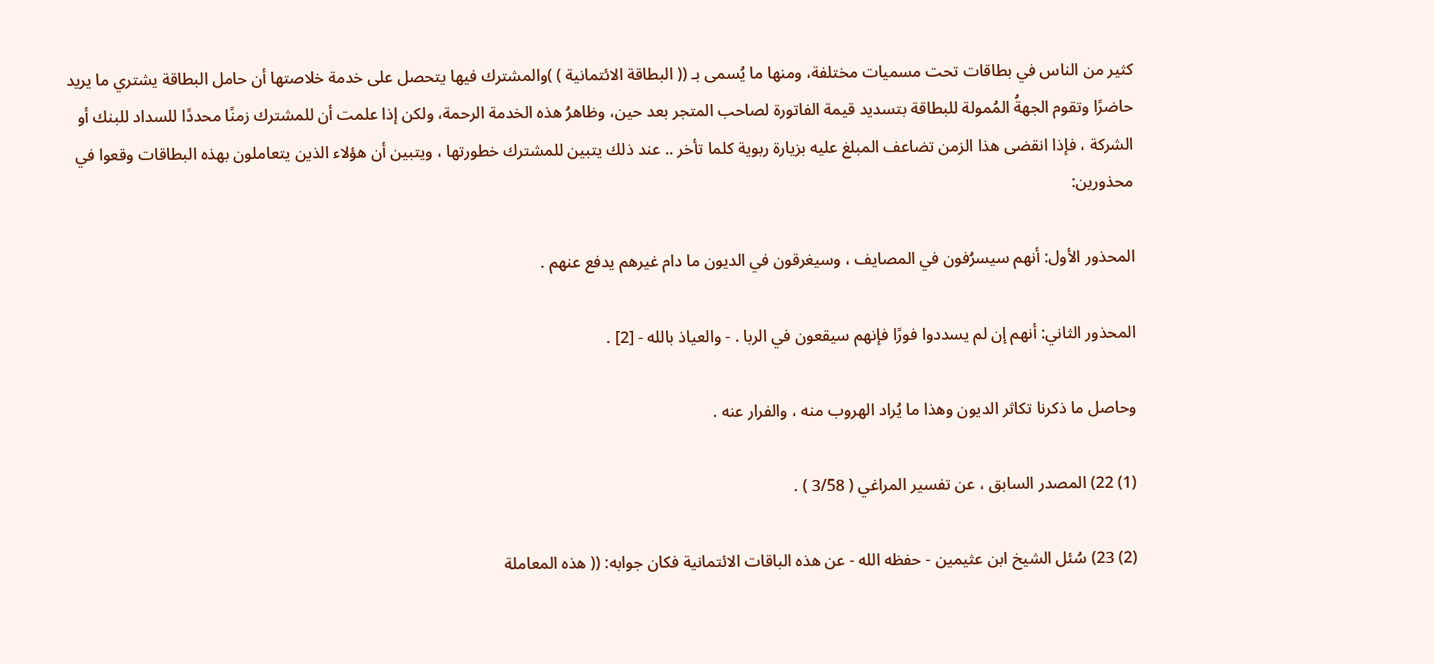كثير من الناس في بطاقات تحت مسميات مختلفة، ومنها ما يُسمى بـ (( البطاقة الائتمانية ) )والمشترك فيها يتحصل على خدمة خلاصتها أن حامل البطاقة يشتري ما يريد حاضرًا وتقوم الجهةُ المُمولة للبطاقة بتسديد قيمة الفاتورة لصاحب المتجر بعد حين، وظاهرُ هذه الخدمة الرحمة، ولكن إذا علمت أن للمشترك زمنًا محددًا للسداد للبنك أو الشركة ، فإذا انقضى هذا الزمن تضاعف المبلغ عليه بزيارة ربوية كلما تأخر .. عند ذلك يتبين للمشترك خطورتها ، ويتبين أن هؤلاء الذين يتعاملون بهذه البطاقات وقعوا في محذورين:

المحذور الأول: أنهم سيسرُفون في المصايف ، وسيغرقون في الديون ما دام غيرهم يدفع عنهم .

المحذور الثاني: أنهم إن لم يسددوا فورًا فإنهم سيقعون في الربا . - والعياذ بالله - [2] .

وحاصل ما ذكرنا تكاثر الديون وهذا ما يُراد الهروب منه ، والفرار عنه .

(1) 22) المصدر السابق ، عن تفسير المراغي ( 3/58 ) .

(2) 23) سُئل الشيخ ابن عثيمين - حفظه الله - عن هذه الباقات الائتمانية فكان جوابه: (( هذه المعاملة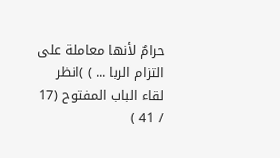حرامٌ لأنها معاملة على التزام الربا ... ) )انظر لقاء الباب المفتوح (17 / 41 )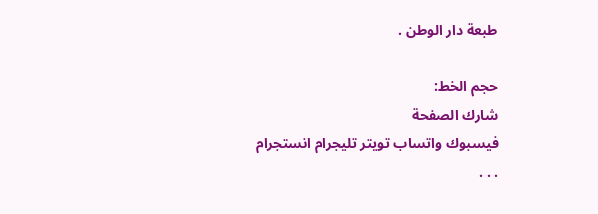طبعة دار الوطن .

حجم الخط:
شارك الصفحة
فيسبوك واتساب تويتر تليجرام انستجرام
. . .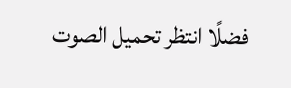فضلًا انتظر تحميل الصوت